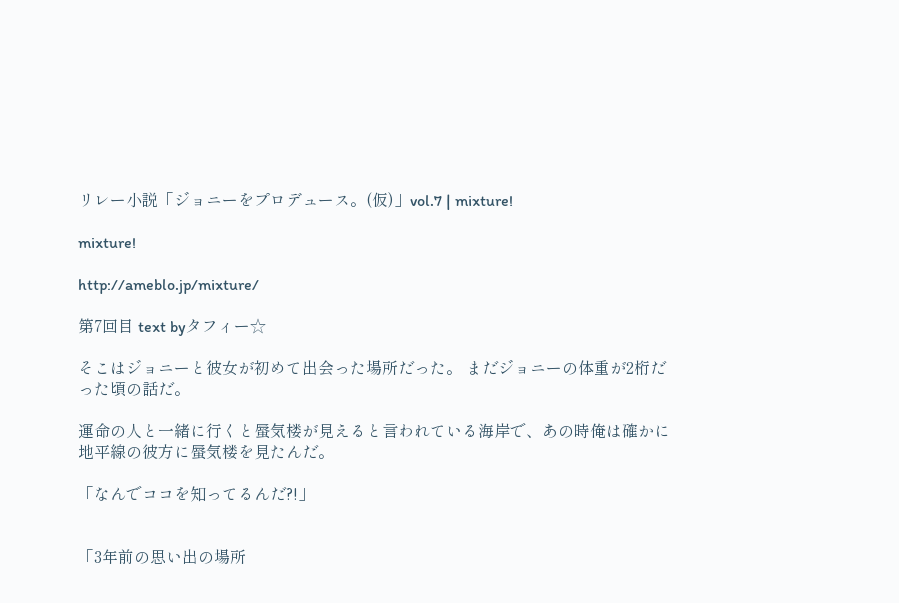リレー小説「ジョニーをプロデュース。(仮)」vol.7 | mixture!

mixture!

http://ameblo.jp/mixture/

第7回目 text byタフィー☆

そこはジョニーと彼女が初めて出会った場所だった。 まだジョニーの体重が2桁だった頃の話だ。

運命の人と一緒に行くと蜃気楼が見えると言われている海岸で、あの時俺は確かに地平線の彼方に蜃気楼を見たんだ。

「なんでココを知ってるんだ?!」


「3年前の思い出の場所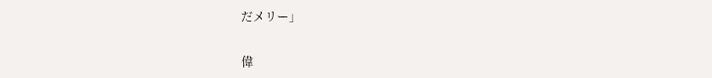だメリー」


偉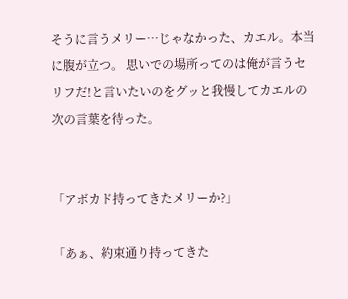そうに言うメリー…じゃなかった、カエル。本当に腹が立つ。 思いでの場所ってのは俺が言うセリフだ!と言いたいのをグッと我慢してカエルの次の言葉を待った。


「アボカド持ってきたメリーか?」

「あぁ、約束通り持ってきた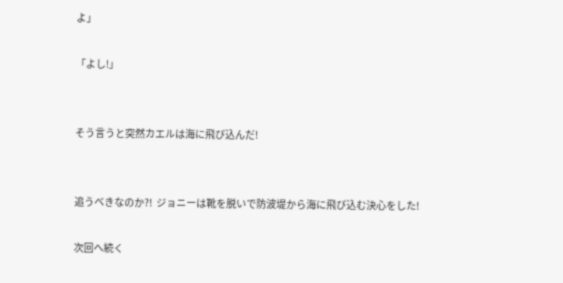よ」

「よし!」


そう言うと突然カエルは海に飛び込んだ!


追うべきなのか?!  ジョニーは靴を脱いで防波堤から海に飛び込む決心をした!

次回へ続く